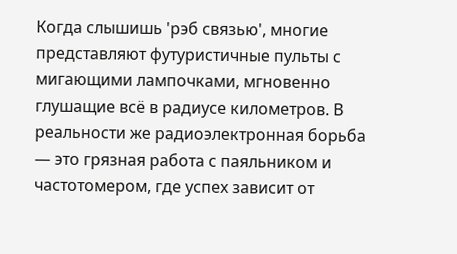Когда слышишь 'рэб связью', многие представляют футуристичные пульты с мигающими лампочками, мгновенно глушащие всё в радиусе километров. В реальности же радиоэлектронная борьба — это грязная работа с паяльником и частотомером, где успех зависит от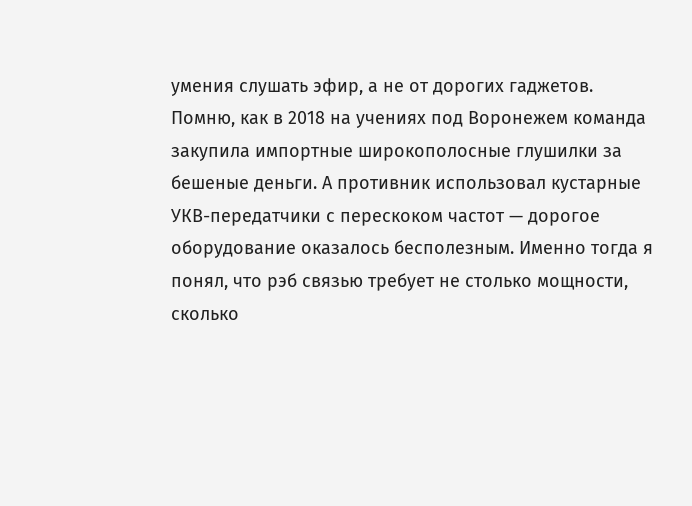умения слушать эфир, а не от дорогих гаджетов.
Помню, как в 2018 на учениях под Воронежем команда закупила импортные широкополосные глушилки за бешеные деньги. А противник использовал кустарные УКВ-передатчики с перескоком частот — дорогое оборудование оказалось бесполезным. Именно тогда я понял, что рэб связью требует не столько мощности, сколько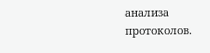анализа протоколов.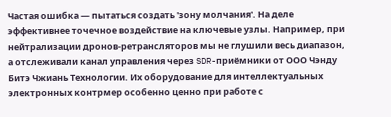Частая ошибка — пытаться создать 'зону молчания'. На деле эффективнее точечное воздействие на ключевые узлы. Например, при нейтрализации дронов-ретрансляторов мы не глушили весь диапазон, а отслеживали канал управления через SDR-приёмники от ООО Чэнду Битэ Чжиань Технологии. Их оборудование для интеллектуальных электронных контрмер особенно ценно при работе с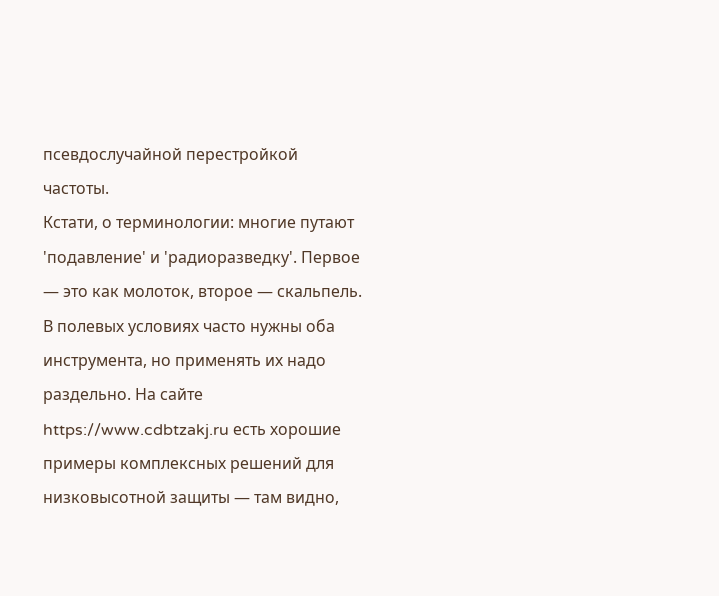псевдослучайной перестройкой частоты.
Кстати, о терминологии: многие путают 'подавление' и 'радиоразведку'. Первое — это как молоток, второе — скальпель. В полевых условиях часто нужны оба инструмента, но применять их надо раздельно. На сайте https://www.cdbtzakj.ru есть хорошие примеры комплексных решений для низковысотной защиты — там видно,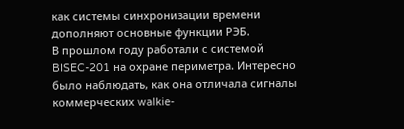как системы синхронизации времени дополняют основные функции РЭБ.
В прошлом году работали с системой BISEC-201 на охране периметра. Интересно было наблюдать, как она отличала сигналы коммерческих walkie-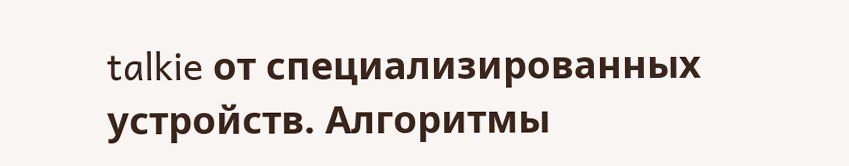talkie от специализированных устройств. Алгоритмы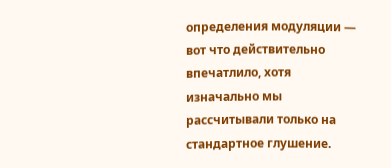определения модуляции — вот что действительно впечатлило, хотя изначально мы рассчитывали только на стандартное глушение.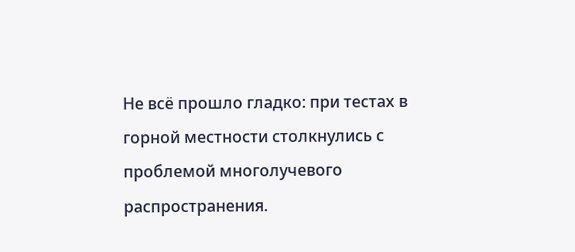Не всё прошло гладко: при тестах в горной местности столкнулись с проблемой многолучевого распространения.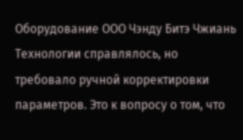Оборудование ООО Чэнду Битэ Чжиань Технологии справлялось, но требовало ручной корректировки параметров. Это к вопросу о том, что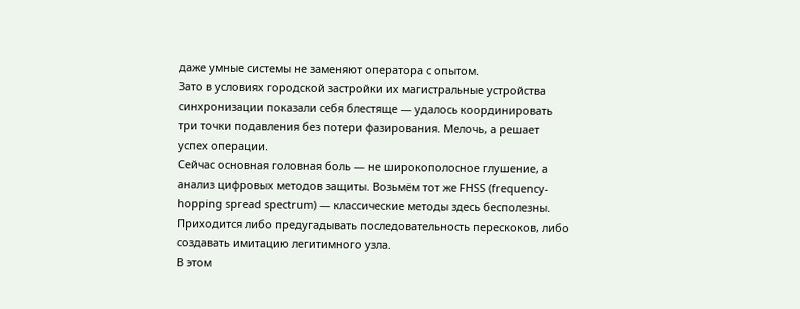даже умные системы не заменяют оператора с опытом.
Зато в условиях городской застройки их магистральные устройства синхронизации показали себя блестяще — удалось координировать три точки подавления без потери фазирования. Мелочь, а решает успех операции.
Сейчас основная головная боль — не широкополосное глушение, а анализ цифровых методов защиты. Возьмём тот же FHSS (frequency-hopping spread spectrum) — классические методы здесь бесполезны. Приходится либо предугадывать последовательность перескоков, либо создавать имитацию легитимного узла.
В этом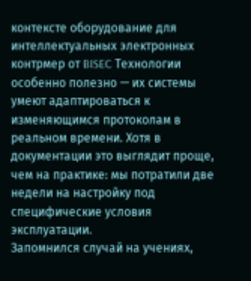контексте оборудование для интеллектуальных электронных контрмер от BISEC Технологии особенно полезно — их системы умеют адаптироваться к изменяющимся протоколам в реальном времени. Хотя в документации это выглядит проще, чем на практике: мы потратили две недели на настройку под специфические условия эксплуатации.
Запомнился случай на учениях,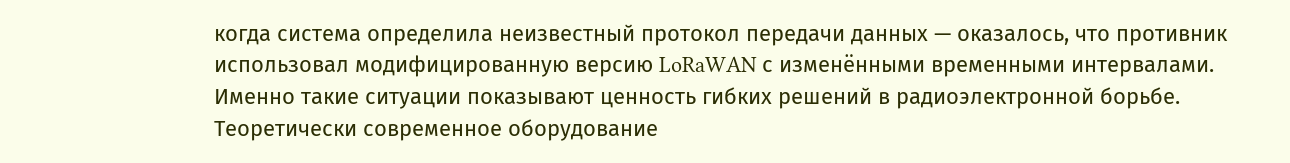когда система определила неизвестный протокол передачи данных — оказалось, что противник использовал модифицированную версию LoRaWAN с изменёнными временными интервалами. Именно такие ситуации показывают ценность гибких решений в радиоэлектронной борьбе.
Теоретически современное оборудование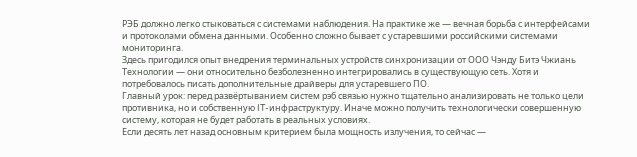РЭБ должно легко стыковаться с системами наблюдения. На практике же — вечная борьба с интерфейсами и протоколами обмена данными. Особенно сложно бывает с устаревшими российскими системами мониторинга.
Здесь пригодился опыт внедрения терминальных устройств синхронизации от ООО Чэнду Битэ Чжиань Технологии — они относительно безболезненно интегрировались в существующую сеть. Хотя и потребовалось писать дополнительные драйверы для устаревшего ПО.
Главный урок: перед развёртыванием систем рэб связью нужно тщательно анализировать не только цели противника, но и собственную IT-инфраструктуру. Иначе можно получить технологически совершенную систему, которая не будет работать в реальных условиях.
Если десять лет назад основным критерием была мощность излучения, то сейчас —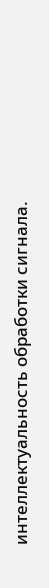интеллектуальность обработки сигнала.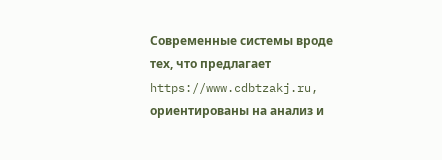Современные системы вроде тех, что предлагает https://www.cdbtzakj.ru, ориентированы на анализ и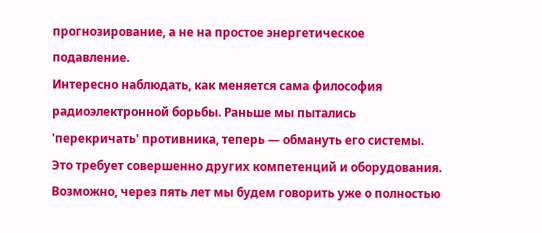прогнозирование, а не на простое энергетическое подавление.
Интересно наблюдать, как меняется сама философия радиоэлектронной борьбы. Раньше мы пытались 'перекричать' противника, теперь — обмануть его системы. Это требует совершенно других компетенций и оборудования.
Возможно, через пять лет мы будем говорить уже о полностью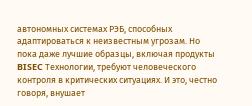автономных системах РЭБ, способных адаптироваться к неизвестным угрозам. Но пока даже лучшие образцы, включая продукты BISEC Технологии, требуют человеческого контроля в критических ситуациях. И это, честно говоря, внушает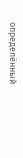определённый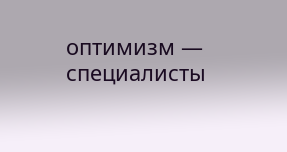оптимизм — специалисты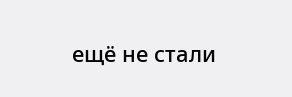ещё не стали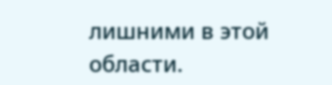лишними в этой области.